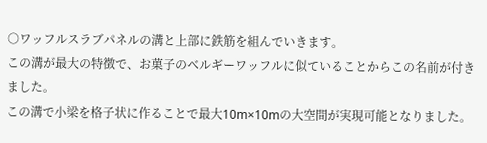○ワッフルスラブパネルの溝と上部に鉄筋を組んでいきます。
この溝が最大の特徴で、お菓子のベルギーワッフルに似ていることからこの名前が付きました。
この溝で小梁を格子状に作ることで最大10m×10mの大空間が実現可能となりました。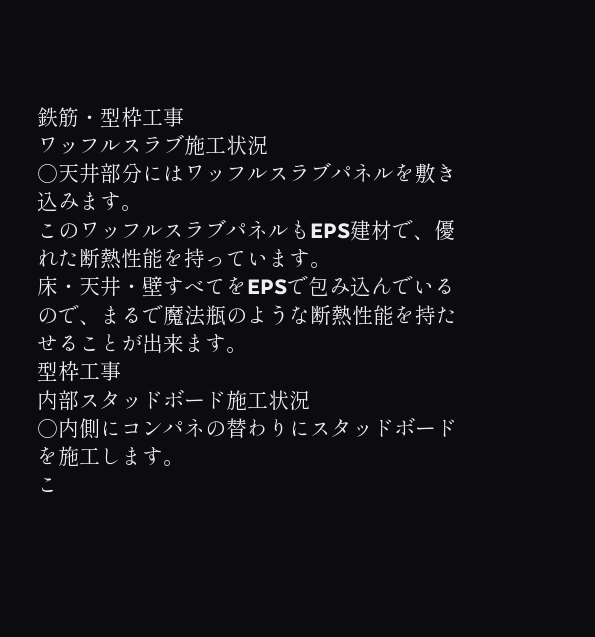鉄筋・型枠工事
ワッフルスラブ施工状況
○天井部分にはワッフルスラブパネルを敷き込みます。
このワッフルスラブパネルもEPS建材で、優れた断熱性能を持っています。
床・天井・壁すべてをEPSで包み込んでいるので、まるで魔法瓶のような断熱性能を持たせることが出来ます。
型枠工事
内部スタッドボード施工状況
○内側にコンパネの替わりにスタッドボードを施工します。
こ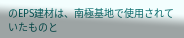のEPS建材は、南極基地で使用されていたものと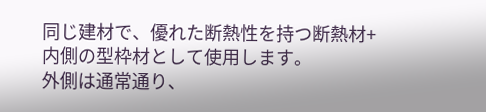同じ建材で、優れた断熱性を持つ断熱材+内側の型枠材として使用します。
外側は通常通り、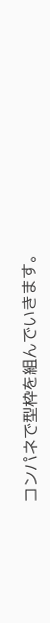コンパネで型枠を組んでいきます。